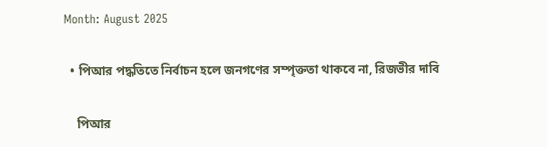Month: August 2025

  • পিআর পদ্ধতিতে নির্বাচন হলে জনগণের সম্পৃক্ততা থাকবে না, রিজভীর দাবি

    পিআর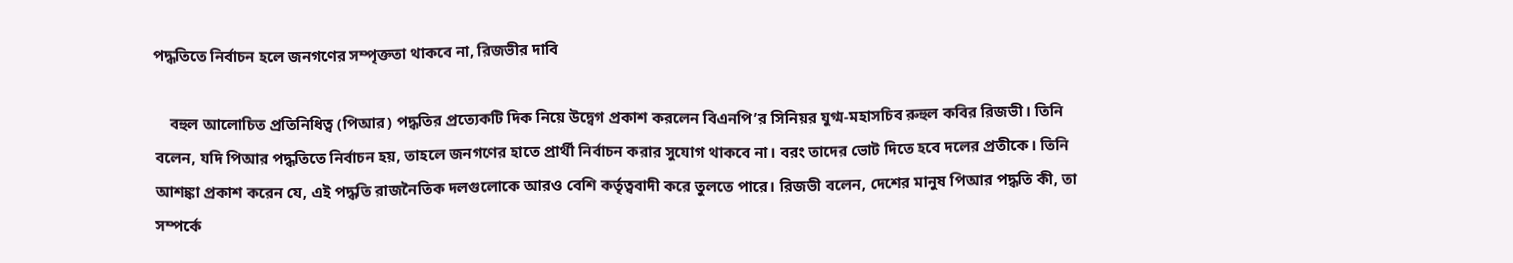পদ্ধতিতে নির্বাচন হলে জনগণের সম্পৃক্ততা থাকবে না, রিজভীর দাবি

    বহুল আলোচিত প্রতিনিধিত্ব (পিআর) পদ্ধতির প্রত্যেকটি দিক নিয়ে উদ্বেগ প্রকাশ করলেন বিএনপি’র সিনিয়র যুগ্ম-মহাসচিব রুহুল কবির রিজভী। তিনি বলেন, যদি পিআর পদ্ধতিতে নির্বাচন হয়, তাহলে জনগণের হাতে প্রার্থী নির্বাচন করার সুযোগ থাকবে না। বরং তাদের ভোট দিতে হবে দলের প্রতীকে। তিনি আশঙ্কা প্রকাশ করেন যে, এই পদ্ধতি রাজনৈতিক দলগুলোকে আরও বেশি কর্তৃত্ববাদী করে তুলতে পারে। রিজভী বলেন, দেশের মানুষ পিআর পদ্ধতি কী, তা সম্পর্কে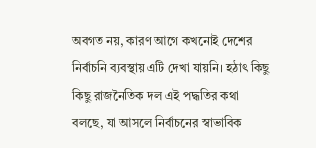অবগত নয়, কারণ আগে কখনোই দেশের নির্বাচনি ব্যবস্থায় এটি দেখা যায়নি। হঠাৎ কিছু কিছু রাজনৈতিক দল এই পদ্ধতির কথা বলছে, যা আসলে নির্বাচনের স্বাভাবিক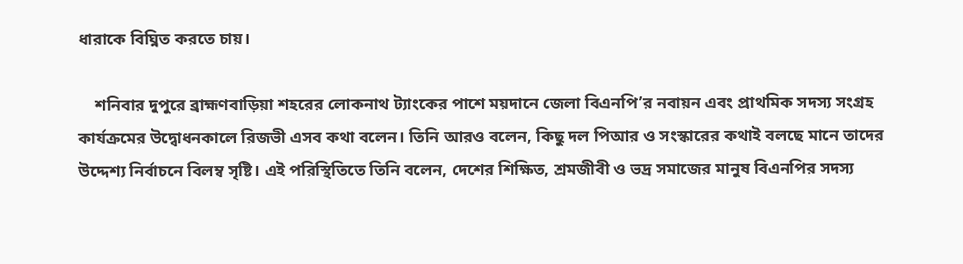ধারাকে বিঘ্নিত করতে চায়।

    শনিবার দুপুরে ব্রাহ্মণবাড়িয়া শহরের লোকনাথ ট্যাংকের পাশে ময়দানে জেলা বিএনপি’র নবায়ন এবং প্রাথমিক সদস্য সংগ্রহ কার্যক্রমের উদ্বোধনকালে রিজভী এসব কথা বলেন। তিনি আরও বলেন, কিছু দল পিআর ও সংস্কারের কথাই বলছে মানে তাদের উদ্দেশ্য নির্বাচনে বিলম্ব সৃষ্টি। এই পরিস্থিতিতে তিনি বলেন, দেশের শিক্ষিত, শ্রমজীবী ও ভদ্র সমাজের মানুষ বিএনপির সদস্য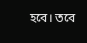হবে। তবে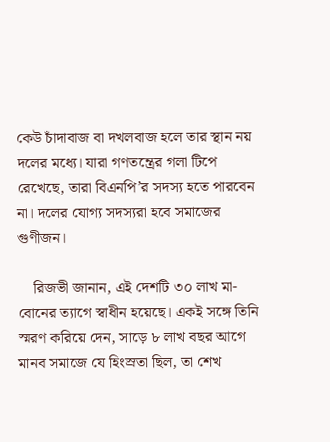কেউ চাঁদাবাজ বা দখলবাজ হলে তার স্থান নয় দলের মধ্যে। যারা গণতন্ত্রের গলা টিপে রেখেছে, তারা বিএনপি’র সদস্য হতে পারবেন না। দলের যোগ্য সদস্যরা হবে সমাজের গুণীজন।

    রিজভী জানান, এই দেশটি ৩০ লাখ মা-বোনের ত্যাগে স্বাধীন হয়েছে। একই সঙ্গে তিনি স্মরণ করিয়ে দেন, সাড়ে ৮ লাখ বছর আগে মানব সমাজে যে হিংস্রতা ছিল, তা শেখ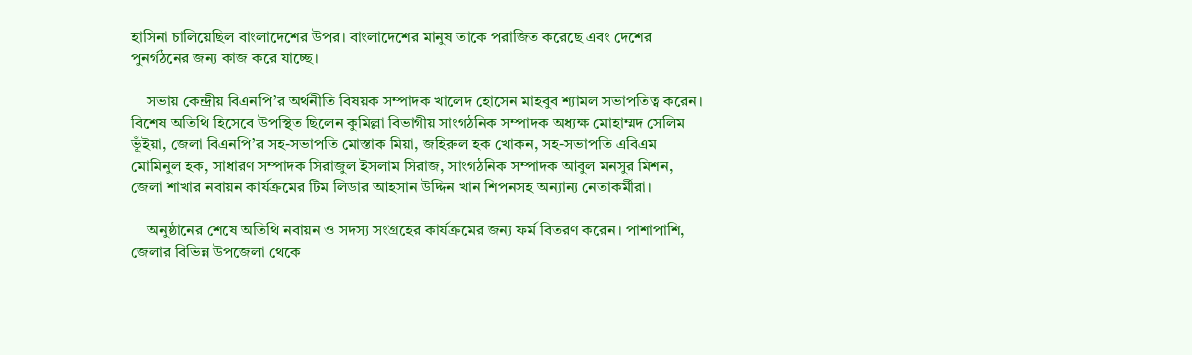হাসিনা চালিয়েছিল বাংলাদেশের উপর। বাংলাদেশের মানুষ তাকে পরাজিত করেছে এবং দেশের পুনর্গঠনের জন্য কাজ করে যাচ্ছে।

    সভায় কেন্দ্রীয় বিএনপি’র অর্থনীতি বিষয়ক সম্পাদক খালেদ হোসেন মাহবুব শ্যামল সভাপতিত্ব করেন। বিশেষ অতিথি হিসেবে উপস্থিত ছিলেন কুমিল্লা বিভাগীয় সাংগঠনিক সম্পাদক অধ্যক্ষ মোহাম্মদ সেলিম ভূঁইয়া, জেলা বিএনপি’র সহ-সভাপতি মোস্তাক মিয়া, জহিরুল হক খোকন, সহ-সভাপতি এবিএম মোমিনুল হক, সাধারণ সম্পাদক সিরাজুল ইসলাম সিরাজ, সাংগঠনিক সম্পাদক আবুল মনসুর মিশন, জেলা শাখার নবায়ন কার্যক্রমের টিম লিডার আহসান উদ্দিন খান শিপনসহ অন্যান্য নেতাকর্মীরা।

    অনুষ্ঠানের শেষে অতিথি নবায়ন ও সদস্য সংগ্রহের কার্যক্রমের জন্য ফর্ম বিতরণ করেন। পাশাপাশি, জেলার বিভিন্ন উপজেলা থেকে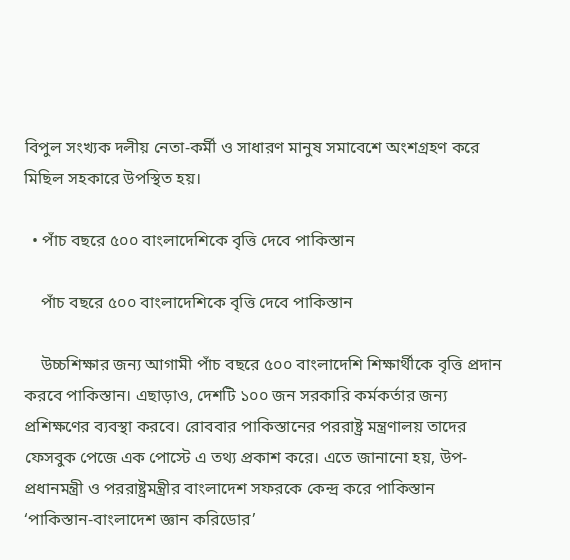বিপুল সংখ্যক দলীয় নেতা-কর্মী ও সাধারণ মানুষ সমাবেশে অংশগ্রহণ করে মিছিল সহকারে উপস্থিত হয়।

  • পাঁচ বছরে ৫০০ বাংলাদেশিকে বৃত্তি দেবে পাকিস্তান

    পাঁচ বছরে ৫০০ বাংলাদেশিকে বৃত্তি দেবে পাকিস্তান

    উচ্চশিক্ষার জন্য আগামী পাঁচ বছরে ৫০০ বাংলাদেশি শিক্ষার্থীকে বৃত্তি প্রদান করবে পাকিস্তান। এছাড়াও, দেশটি ১০০ জন সরকারি কর্মকর্তার জন্য প্রশিক্ষণের ব্যবস্থা করবে। রোববার পাকিস্তানের পররাষ্ট্র মন্ত্রণালয় তাদের ফেসবুক পেজে এক পোস্টে এ তথ্য প্রকাশ করে। এতে জানানো হয়, উপ-প্রধানমন্ত্রী ও পররাষ্ট্রমন্ত্রীর বাংলাদেশ সফরকে কেন্দ্র করে পাকিস্তান ‘পাকিস্তান-বাংলাদেশ জ্ঞান করিডোর’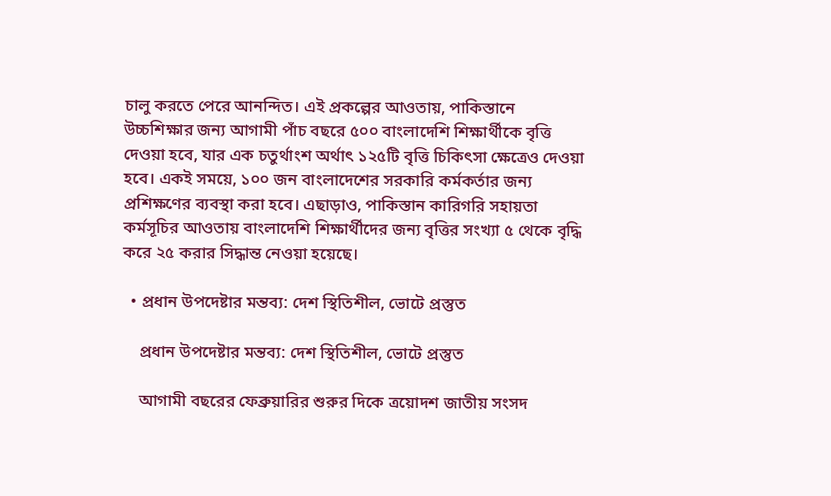চালু করতে পেরে আনন্দিত। এই প্রকল্পের আওতায়, পাকিস্তানে উচ্চশিক্ষার জন্য আগামী পাঁচ বছরে ৫০০ বাংলাদেশি শিক্ষার্থীকে বৃত্তি দেওয়া হবে, যার এক চতুর্থাংশ অর্থাৎ ১২৫টি বৃত্তি চিকিৎসা ক্ষেত্রেও দেওয়া হবে। একই সময়ে, ১০০ জন বাংলাদেশের সরকারি কর্মকর্তার জন্য প্রশিক্ষণের ব্যবস্থা করা হবে। এছাড়াও, পাকিস্তান কারিগরি সহায়তা কর্মসূচির আওতায় বাংলাদেশি শিক্ষার্থীদের জন্য বৃত্তির সংখ্যা ৫ থেকে বৃদ্ধি করে ২৫ করার সিদ্ধান্ত নেওয়া হয়েছে।

  • প্রধান উপদেষ্টার মন্তব্য: দেশ স্থিতিশীল, ভোটে প্রস্তুত

    প্রধান উপদেষ্টার মন্তব্য: দেশ স্থিতিশীল, ভোটে প্রস্তুত

    আগামী বছরের ফেব্রুয়ারির শুরুর দিকে ত্রয়োদশ জাতীয় সংসদ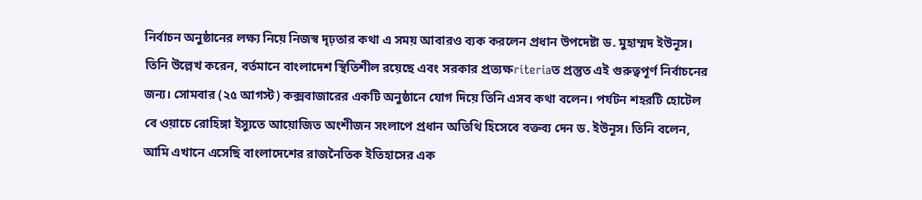নির্বাচন অনুষ্ঠানের লক্ষ্য নিয়ে নিজস্ব দৃঢ়তার কথা এ সময় আবারও ব্যক করলেন প্রধান উপদেষ্টা ড. মুহাম্মদ ইউনূস। তিনি উল্লেখ করেন, বর্তমানে বাংলাদেশ স্থিতিশীল রয়েছে এবং সরকার প্রত্যক্ষriteriaত প্রস্তুত এই গুরুত্বপূর্ণ নির্বাচনের জন্য। সোমবার (২৫ আগস্ট) কক্সবাজারের একটি অনুষ্ঠানে যোগ দিয়ে তিনি এসব কথা বলেন। পর্যটন শহরটি হোটেল বে ওয়াচে রোহিঙ্গা ইস্যুতে আয়োজিত অংশীজন সংলাপে প্রধান অতিথি হিসেবে বক্তব্য দেন ড. ইউনূস। তিনি বলেন, আমি এখানে এসেছি বাংলাদেশের রাজনৈতিক ইতিহাসের এক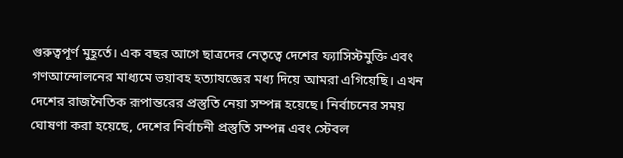গুরুত্বপূর্ণ মুহূর্তে। এক বছর আগে ছাত্রদের নেতৃত্বে দেশের ফ্যাসিস্টমুক্তি এবং গণআন্দোলনের মাধ্যমে ভয়াবহ হত্যাযজ্ঞের মধ্য দিয়ে আমরা এগিয়েছি। এখন দেশের রাজনৈতিক রূপান্তরের প্রস্তুতি নেয়া সম্পন্ন হয়েছে। নির্বাচনের সময় ঘোষণা করা হয়েছে, দেশের নির্বাচনী প্রস্তুতি সম্পন্ন এবং স্টেবল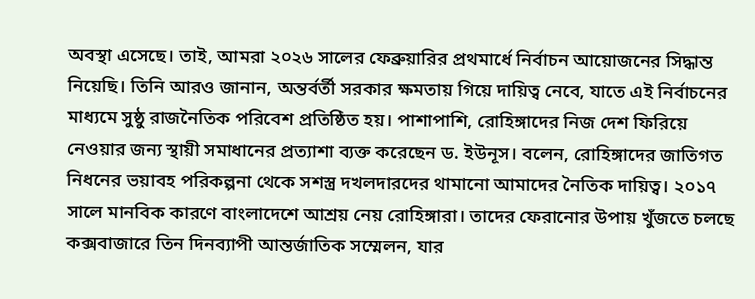অবস্থা এসেছে। তাই, আমরা ২০২৬ সালের ফেব্রুয়ারির প্রথমার্ধে নির্বাচন আয়োজনের সিদ্ধান্ত নিয়েছি। তিনি আরও জানান, অন্তর্বর্তী সরকার ক্ষমতায় গিয়ে দায়িত্ব নেবে, যাতে এই নির্বাচনের মাধ্যমে সুষ্ঠু রাজনৈতিক পরিবেশ প্রতিষ্ঠিত হয়। পাশাপাশি, রোহিঙ্গাদের নিজ দেশ ফিরিয়ে নেওয়ার জন্য স্থায়ী সমাধানের প্রত্যাশা ব্যক্ত করেছেন ড. ইউনূস। বলেন, রোহিঙ্গাদের জাতিগত নিধনের ভয়াবহ পরিকল্পনা থেকে সশস্ত্র দখলদারদের থামানো আমাদের নৈতিক দায়িত্ব। ২০১৭ সালে মানবিক কারণে বাংলাদেশে আশ্রয় নেয় রোহিঙ্গারা। তাদের ফেরানোর উপায় খুঁজতে চলছে কক্সবাজারে তিন দিনব্যাপী আন্তর্জাতিক সম্মেলন, যার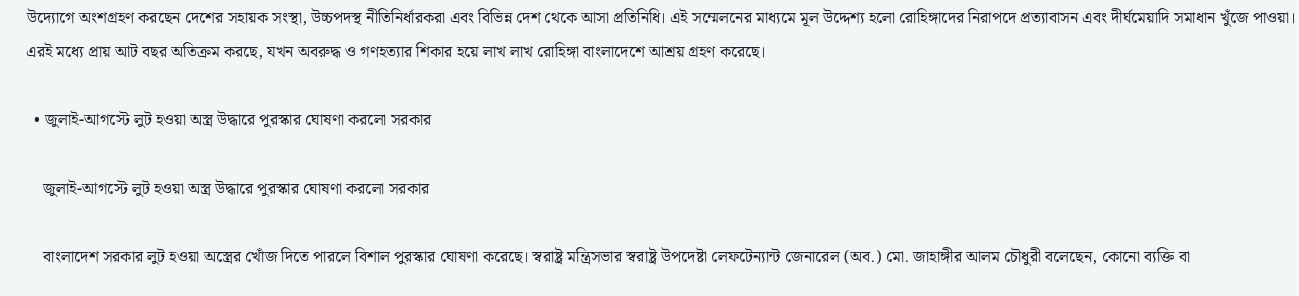উদ্যোগে অংশগ্রহণ করছেন দেশের সহায়ক সংস্থা, উচ্চপদস্থ নীতিনির্ধারকরা এবং বিভিন্ন দেশ থেকে আসা প্রতিনিধি। এই সম্মেলনের মাধ্যমে মূল উদ্দেশ্য হলো রোহিঙ্গাদের নিরাপদে প্রত্যাবাসন এবং দীর্ঘমেয়াদি সমাধান খুঁজে পাওয়া। এরই মধ্যে প্রায় আট বছর অতিক্রম করছে, যখন অবরুদ্ধ ও গণহত্যার শিকার হয়ে লাখ লাখ রোহিঙ্গা বাংলাদেশে আশ্রয় গ্রহণ করেছে।

  • জুলাই-আগস্টে লুট হওয়া অস্ত্র উদ্ধারে পুরস্কার ঘোষণা করলো সরকার

    জুলাই-আগস্টে লুট হওয়া অস্ত্র উদ্ধারে পুরস্কার ঘোষণা করলো সরকার

    বাংলাদেশ সরকার লুট হওয়া অস্ত্রের খোঁজ দিতে পারলে বিশাল পুরস্কার ঘোষণা করেছে। স্বরাষ্ট্র মন্ত্রিসভার স্বরাষ্ট্র উপদেষ্টা লেফটেন্যান্ট জেনারেল (অব.) মো. জাহাঙ্গীর আলম চৌধুরী বলেছেন, কোনো ব্যক্তি বা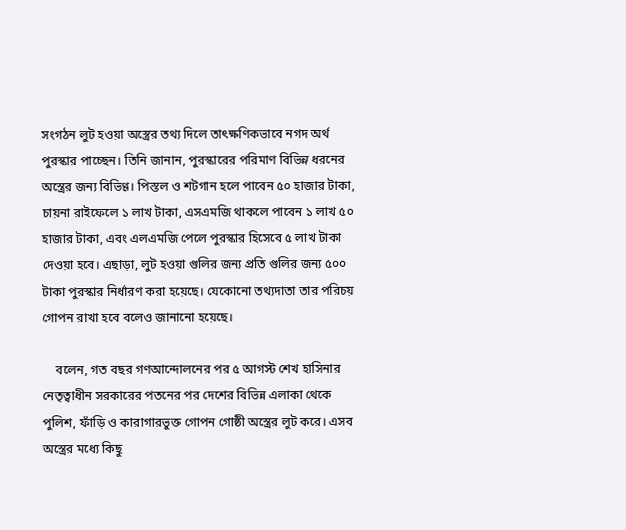সংগঠন লুট হওয়া অস্ত্রের তথ্য দিলে তাৎক্ষণিকভাবে নগদ অর্থ পুরস্কার পাচ্ছেন। তিনি জানান, পুরস্কারের পরিমাণ বিভিন্ন ধরনের অস্ত্রের জন্য বিভিণ্ণ। পিস্তল ও শটগান হলে পাবেন ৫০ হাজার টাকা, চায়না রাইফেলে ১ লাখ টাকা, এসএমজি থাকলে পাবেন ১ লাখ ৫০ হাজার টাকা, এবং এলএমজি পেলে পুরস্কার হিসেবে ৫ লাখ টাকা দেওয়া হবে। এছাড়া, লুট হওয়া গুলির জন্য প্রতি গুলির জন্য ৫০০ টাকা পুরস্কার নির্ধারণ করা হয়েছে। যেকোনো তথ্যদাতা তার পরিচয় গোপন রাখা হবে বলেও জানানো হয়েছে।

    বলেন, গত বছর গণআন্দোলনের পর ৫ আগস্ট শেখ হাসিনার নেতৃত্বাধীন সরকারের পতনের পর দেশের বিভিন্ন এলাকা থেকে পুলিশ, ফাঁড়ি ও কারাগারভুক্ত গোপন গোষ্ঠী অস্ত্রের লুট করে। এসব অস্ত্রের মধ্যে কিছু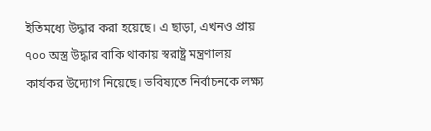ইতিমধ্যে উদ্ধার করা হয়েছে। এ ছাড়া, এখনও প্রায় ৭০০ অস্ত্র উদ্ধার বাকি থাকায় স্বরাষ্ট্র মন্ত্রণালয় কার্যকর উদ্যোগ নিয়েছে। ভবিষ্যতে নির্বাচনকে লক্ষ্য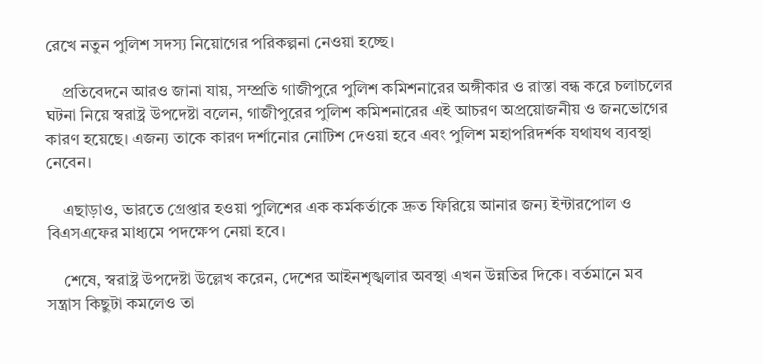রেখে নতুন পুলিশ সদস্য নিয়োগের পরিকল্পনা নেওয়া হচ্ছে।

    প্রতিবেদনে আরও জানা যায়, সম্প্রতি গাজীপুরে পুলিশ কমিশনারের অঙ্গীকার ও রাস্তা বন্ধ করে চলাচলের ঘটনা নিয়ে স্বরাষ্ট্র উপদেষ্টা বলেন, গাজীপুরের পুলিশ কমিশনারের এই আচরণ অপ্রয়োজনীয় ও জনভোগের কারণ হয়েছে। এজন্য তাকে কারণ দর্শানোর নোটিশ দেওয়া হবে এবং পুলিশ মহাপরিদর্শক যথাযথ ব্যবস্থা নেবেন।

    এছাড়াও, ভারতে গ্রেপ্তার হওয়া পুলিশের এক কর্মকর্তাকে দ্রুত ফিরিয়ে আনার জন্য ইন্টারপোল ও বিএসএফের মাধ্যমে পদক্ষেপ নেয়া হবে।

    শেষে, স্বরাষ্ট্র উপদেষ্টা উল্লেখ করেন, দেশের আইনশৃঙ্খলার অবস্থা এখন উন্নতির দিকে। বর্তমানে মব সন্ত্রাস কিছুটা কমলেও তা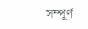সম্পূর্ণ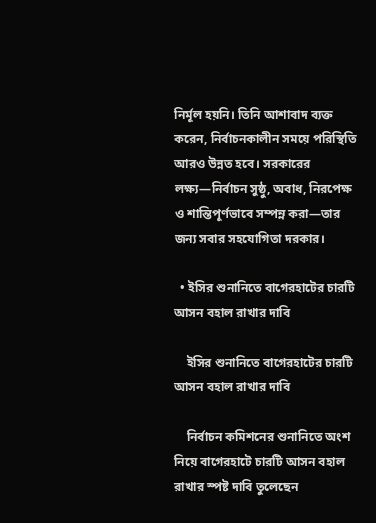নির্মূল হয়নি। তিনি আশাবাদ ব্যক্ত করেন, নির্বাচনকালীন সময়ে পরিস্থিতি আরও উন্নত হবে। সরকারের লক্ষ্য—নির্বাচন সুষ্ঠু, অবাধ, নিরপেক্ষ ও শান্তিপূর্ণভাবে সম্পন্ন করা—তার জন্য সবার সহযোগিতা দরকার।

  • ইসির শুনানিতে বাগেরহাটের চারটি আসন বহাল রাখার দাবি

    ইসির শুনানিতে বাগেরহাটের চারটি আসন বহাল রাখার দাবি

    নির্বাচন কমিশনের শুনানিতে অংশ নিয়ে বাগেরহাটে চারটি আসন বহাল রাখার স্পষ্ট দাবি তুলেছেন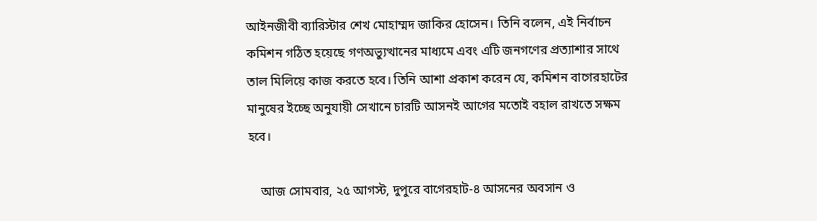আইনজীবী ব্যারিস্টার শেখ মোহাম্মদ জাকির হোসেন। তিনি বলেন, এই নির্বাচন কমিশন গঠিত হয়েছে গণঅভ্যুত্থানের মাধ্যমে এবং এটি জনগণের প্রত্যাশার সাথে তাল মিলিয়ে কাজ করতে হবে। তিনি আশা প্রকাশ করেন যে, কমিশন বাগেরহাটের মানুষের ইচ্ছে অনুযায়ী সেখানে চারটি আসনই আগের মতোই বহাল রাখতে সক্ষম হবে।

    আজ সোমবার, ২৫ আগস্ট, দুপুরে বাগেরহাট-৪ আসনের অবসান ও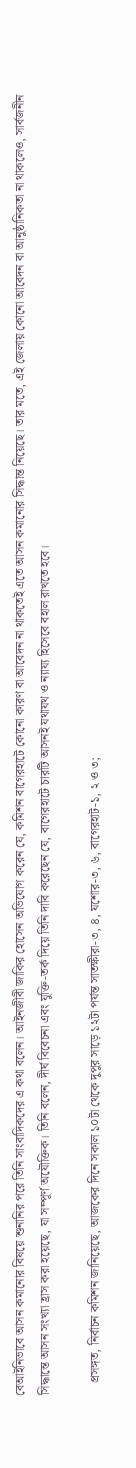বেআইনিভাবে আসন কমানোর বিষয়ে শুনানির পরে তিনি সাংবাদিকদের এ কথা বলেন। আইনজীবী জাকির হোসেন অভিযোগ করেন যে, কমিশন বাগেরহাটে কোনো কারণ বা আবেদন না থাকতেই এতে আসন কমানোর সিদ্ধান্ত নিয়েছে। তার মতে, এই জেলায় কোনো আবেদন বা আনুষ্ঠানিকতা না থাকলেও, সার্বজনীন সিদ্ধান্তে আসন সংখ্যা হ্রাস করা হয়েছে, যা সম্পূর্ণ অযৌক্তিক। তিনি বলেন, দীর্ঘ বিবেচনা এবং যুক্তি-তর্ক দিয়ে তিনি দাবি করেছেন যে, বাগেরহাটে চারটি আসনই যথাযথ ও ন্যায্য হিসেবে বহাল রাখতে হবে।

    প্রসঙ্গত, নির্বাচন কমিশন জানিয়েছে, আজকের দিনে সকাল ১০টা থেকে দুপুর সাড়ে ১২টা পর্যন্ত সাতক্ষীরা-৩, ৪, যশোর-৩, ৬, বাগেরহাট-১, ২ ও ৩;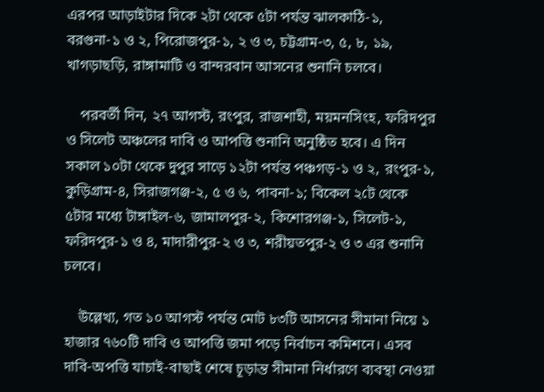এরপর আড়াইটার দিকে ২টা থেকে ৫টা পর্যন্ত ঝালকাঠি-১, বরগুনা-১ ও ২, পিরোজপুর-১, ২ ও ৩, চট্টগ্রাম-৩, ৫, ৮, ১৯, খাগড়াছড়ি, রাঙ্গামাটি ও বান্দরবান আসনের শুনানি চলবে।

    পরবর্তী দিন, ২৭ আগস্ট, রংপুর, রাজশাহী, ময়মনসিংহ, ফরিদপুর ও সিলেট অঞ্চলের দাবি ও আপত্তি শুনানি অনুষ্ঠিত হবে। এ দিন সকাল ১০টা থেকে দুপুর সাড়ে ১২টা পর্যন্ত পঞ্চগড়-১ ও ২, রংপুর-১, কুড়িগ্রাম-৪, সিরাজগঞ্জ-২, ৫ ও ৬, পাবনা-১; বিকেল ২টে থেকে ৫টার মধ্যে টাঙ্গাইল-৬, জামালপুর-২, কিশোরগঞ্জ-১, সিলেট-১, ফরিদপুর-১ ও ৪, মাদারীপুর-২ ও ৩, শরীয়তপুর-২ ও ৩ এর শুনানি চলবে।

    উল্লেখ্য, গত ১০ আগস্ট পর্যন্ত মোট ৮৩টি আসনের সীমানা নিয়ে ১ হাজার ৭৬০টি দাবি ও আপত্তি জমা পড়ে নির্বাচন কমিশনে। এসব দাবি-অপত্তি যাচাই-বাছাই শেষে চূড়ান্ত সীমানা নির্ধারণে ব্যবস্থা নেওয়া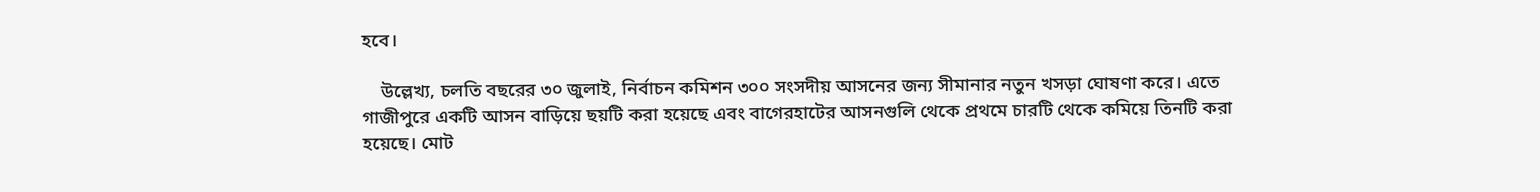হবে।

    উল্লেখ্য, চলতি বছরের ৩০ জুলাই, নির্বাচন কমিশন ৩০০ সংসদীয় আসনের জন্য সীমানার নতুন খসড়া ঘোষণা করে। এতে গাজীপুরে একটি আসন বাড়িয়ে ছয়টি করা হয়েছে এবং বাগেরহাটের আসনগুলি থেকে প্রথমে চারটি থেকে কমিয়ে তিনটি করা হয়েছে। মোট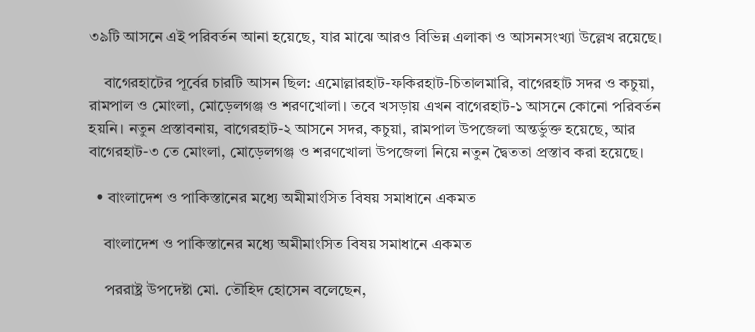৩৯টি আসনে এই পরিবর্তন আনা হয়েছে, যার মাঝে আরও বিভিন্ন এলাকা ও আসনসংখ্যা উল্লেখ রয়েছে।

    বাগেরহাটের পূর্বের চারটি আসন ছিল: এমোল্লারহাট-ফকিরহাট-চিতালমারি, বাগেরহাট সদর ও কচুয়া, রামপাল ও মোংলা, মোড়েলগঞ্জ ও শরণখোলা। তবে খসড়ায় এখন বাগেরহাট-১ আসনে কোনো পরিবর্তন হয়নি। নতুন প্রস্তাবনায়, বাগেরহাট-২ আসনে সদর, কচুয়া, রামপাল উপজেলা অন্তর্ভুক্ত হয়েছে, আর বাগেরহাট-৩ তে মোংলা, মোড়েলগঞ্জ ও শরণখোলা উপজেলা নিয়ে নতুন দ্বৈততা প্রস্তাব করা হয়েছে।

  • বাংলাদেশ ও পাকিস্তানের মধ্যে অমীমাংসিত বিষয় সমাধানে একমত

    বাংলাদেশ ও পাকিস্তানের মধ্যে অমীমাংসিত বিষয় সমাধানে একমত

    পররাষ্ট্র উপদেষ্টা মো. তৌহিদ হোসেন বলেছেন,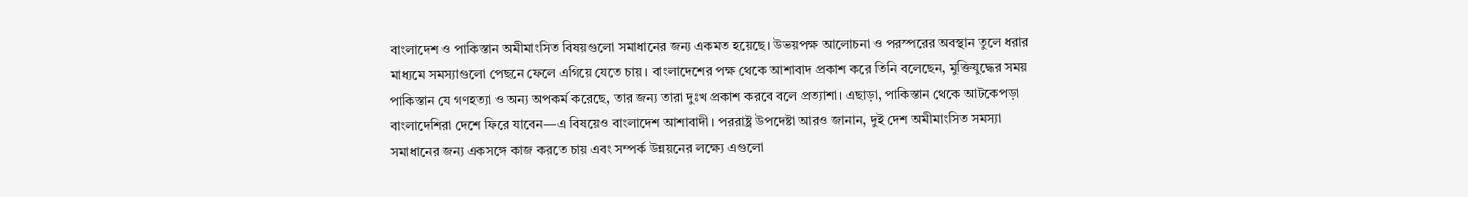বাংলাদেশ ও পাকিস্তান অমীমাংসিত বিষয়গুলো সমাধানের জন্য একমত হয়েছে। উভয়পক্ষ আলোচনা ও পরস্পরের অবস্থান তুলে ধরার মাধ্যমে সমস্যাগুলো পেছনে ফেলে এগিয়ে যেতে চায়। বাংলাদেশের পক্ষ থেকে আশাবাদ প্রকাশ করে তিনি বলেছেন, মুক্তিযুদ্ধের সময় পাকিস্তান যে গণহত্যা ও অন্য অপকর্ম করেছে, তার জন্য তারা দুঃখ প্রকাশ করবে বলে প্রত্যাশা। এছাড়া, পাকিস্তান থেকে আটকেপড়া বাংলাদেশিরা দেশে ফিরে যাবেন—এ বিষয়েও বাংলাদেশ আশাবাদী। পররাষ্ট্র উপদেষ্টা আরও জানান, দুই দেশ অমীমাংসিত সমস্যা সমাধানের জন্য একসঙ্গে কাজ করতে চায় এবং সম্পর্ক উন্নয়নের লক্ষ্যে এগুলো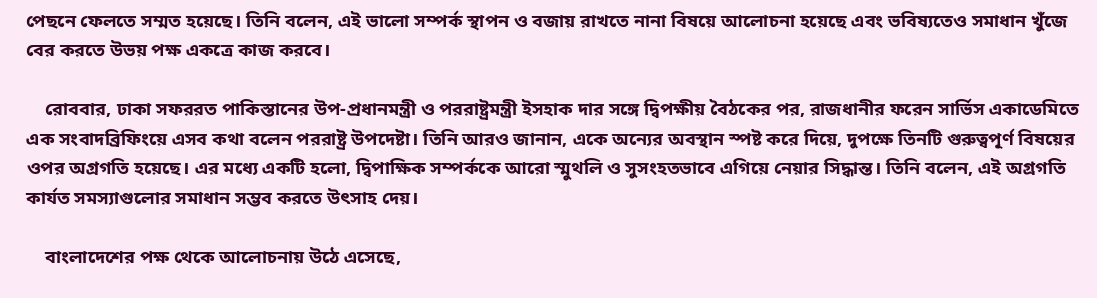পেছনে ফেলতে সম্মত হয়েছে। তিনি বলেন, এই ভালো সম্পর্ক স্থাপন ও বজায় রাখতে নানা বিষয়ে আলোচনা হয়েছে এবং ভবিষ্যতেও সমাধান খুঁজে বের করতে উভয় পক্ষ একত্রে কাজ করবে।

    রোববার, ঢাকা সফররত পাকিস্তানের উপ-প্রধানমন্ত্রী ও পররাষ্ট্রমন্ত্রী ইসহাক দার সঙ্গে দ্বিপক্ষীয় বৈঠকের পর, রাজধানীর ফরেন সার্ভিস একাডেমিতে এক সংবাদব্রিফিংয়ে এসব কথা বলেন পররাষ্ট্র উপদেষ্টা। তিনি আরও জানান, একে অন্যের অবস্থান স্পষ্ট করে দিয়ে, দুপক্ষে তিনটি গুরুত্বপূর্ণ বিষয়ের ওপর অগ্রগতি হয়েছে। এর মধ্যে একটি হলো, দ্বিপাক্ষিক সম্পর্ককে আরো স্মুথলি ও সুসংহতভাবে এগিয়ে নেয়ার সিদ্ধান্ত। তিনি বলেন, এই অগ্রগতি কার্যত সমস্যাগুলোর সমাধান সম্ভব করতে উৎসাহ দেয়।

    বাংলাদেশের পক্ষ থেকে আলোচনায় উঠে এসেছে,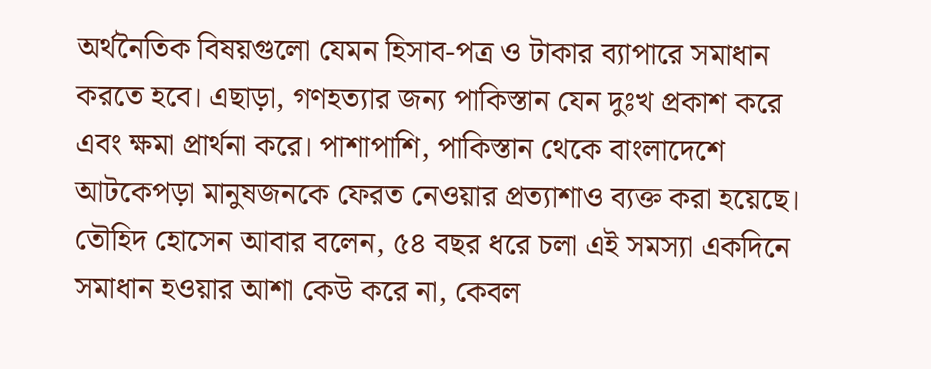অর্থনৈতিক বিষয়গুলো যেমন হিসাব-পত্র ও টাকার ব্যাপারে সমাধান করতে হবে। এছাড়া, গণহত্যার জন্য পাকিস্তান যেন দুঃখ প্রকাশ করে এবং ক্ষমা প্রার্থনা করে। পাশাপাশি, পাকিস্তান থেকে বাংলাদেশে আটকেপড়া মানুষজনকে ফেরত নেওয়ার প্রত্যাশাও ব্যক্ত করা হয়েছে। তৌহিদ হোসেন আবার বলেন, ৫৪ বছর ধরে চলা এই সমস্যা একদিনে সমাধান হওয়ার আশা কেউ করে না, কেবল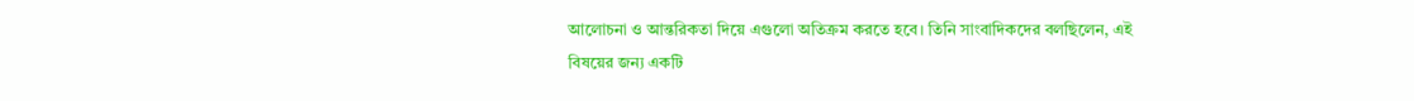আলোচনা ও আন্তরিকতা দিয়ে এগুলো অতিক্রম করতে হবে। তিনি সাংবাদিকদের বলছিলেন, এই বিষয়ের জন্য একটি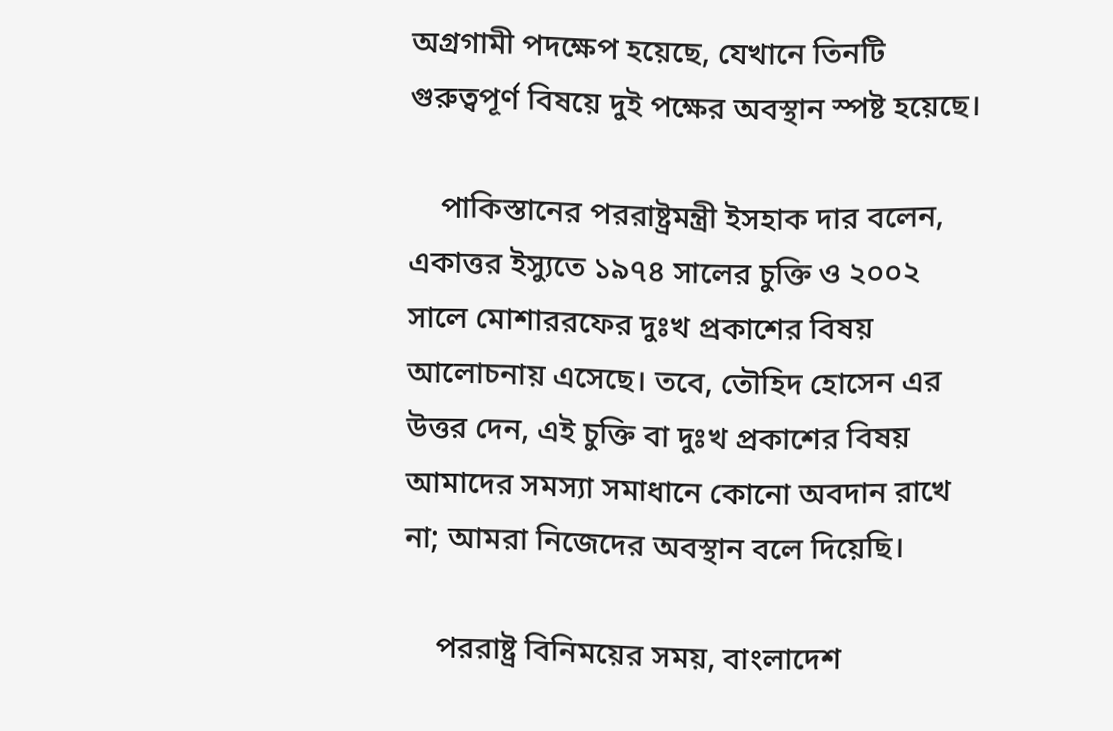অগ্রগামী পদক্ষেপ হয়েছে, যেখানে তিনটি গুরুত্বপূর্ণ বিষয়ে দুই পক্ষের অবস্থান স্পষ্ট হয়েছে।

    পাকিস্তানের পররাষ্ট্রমন্ত্রী ইসহাক দার বলেন, একাত্তর ইস্যুতে ১৯৭৪ সালের চুক্তি ও ২০০২ সালে মোশাররফের দুঃখ প্রকাশের বিষয় আলোচনায় এসেছে। তবে, তৌহিদ হোসেন এর উত্তর দেন, এই চুক্তি বা দুঃখ প্রকাশের বিষয় আমাদের সমস্যা সমাধানে কোনো অবদান রাখে না; আমরা নিজেদের অবস্থান বলে দিয়েছি।

    পররাষ্ট্র বিনিময়ের সময়, বাংলাদেশ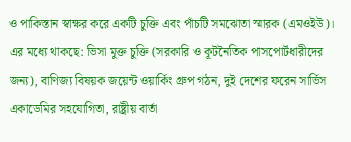ও পাকিস্তান স্বাক্ষর করে একটি চুক্তি এবং পাঁচটি সমঝোতা স্মারক (এমওইউ)। এর মধ্যে থাকছে: ভিসা মুক্ত চুক্তি (সরকারি ও কূটনৈতিক পাসপোর্টধারীদের জন্য), বাণিজ্য বিষয়ক জয়েন্ট ওয়ার্কিং গ্রুপ গঠন, দুই দেশের ফরেন সার্ভিস একাডেমির সহযোগিতা, রাষ্ট্রীয় বার্তা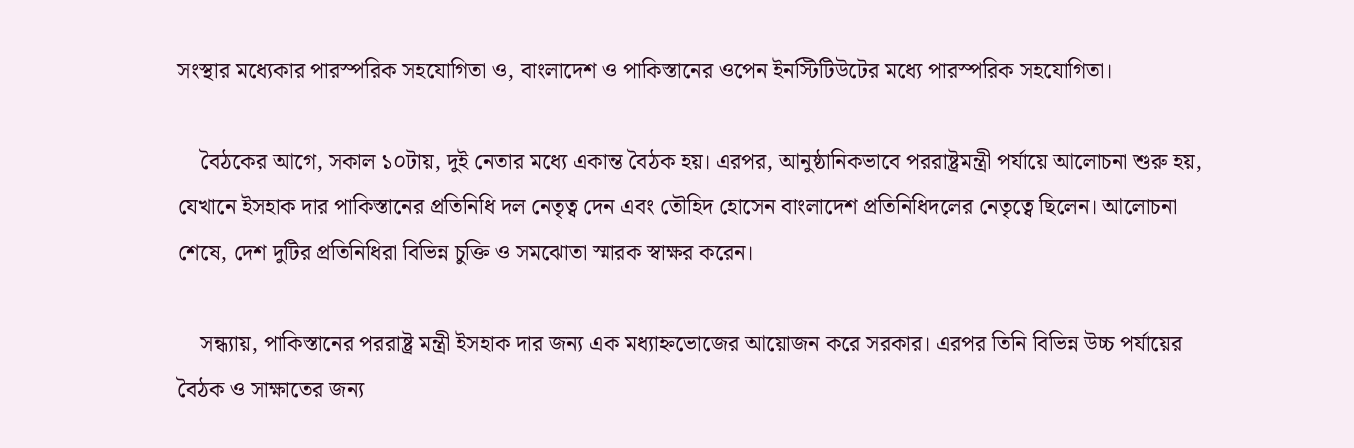সংস্থার মধ্যেকার পারস্পরিক সহযোগিতা ও, বাংলাদেশ ও পাকিস্তানের ওপেন ইনস্টিটিউটের মধ্যে পারস্পরিক সহযোগিতা।

    বৈঠকের আগে, সকাল ১০টায়, দুই নেতার মধ্যে একান্ত বৈঠক হয়। এরপর, আনুষ্ঠানিকভাবে পররাষ্ট্রমন্ত্রী পর্যায়ে আলোচনা শুরু হয়, যেখানে ইসহাক দার পাকিস্তানের প্রতিনিধি দল নেতৃত্ব দেন এবং তৌহিদ হোসেন বাংলাদেশ প্রতিনিধিদলের নেতৃত্বে ছিলেন। আলোচনা শেষে, দেশ দুটির প্রতিনিধিরা বিভিন্ন চুক্তি ও সমঝোতা স্মারক স্বাক্ষর করেন।

    সন্ধ্যায়, পাকিস্তানের পররাষ্ট্র মন্ত্রী ইসহাক দার জন্য এক মধ্যাহ্নভোজের আয়োজন করে সরকার। এরপর তিনি বিভিন্ন উচ্চ পর্যায়ের বৈঠক ও সাক্ষাতের জন্য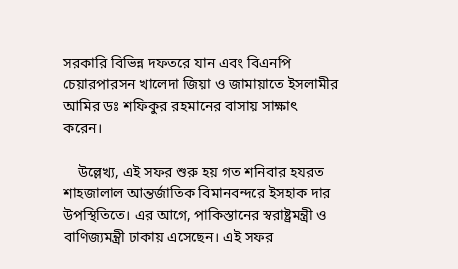সরকারি বিভিন্ন দফতরে যান এবং বিএনপি চেয়ারপারসন খালেদা জিয়া ও জামায়াতে ইসলামীর আমির ডঃ শফিকুর রহমানের বাসায় সাক্ষাৎ করেন।

    উল্লেখ্য, এই সফর শুরু হয় গত শনিবার হযরত শাহজালাল আন্তর্জাতিক বিমানবন্দরে ইসহাক দার উপস্থিতিতে। এর আগে, পাকিস্তানের স্বরাষ্ট্রমন্ত্রী ও বাণিজ্যমন্ত্রী ঢাকায় এসেছেন। এই সফর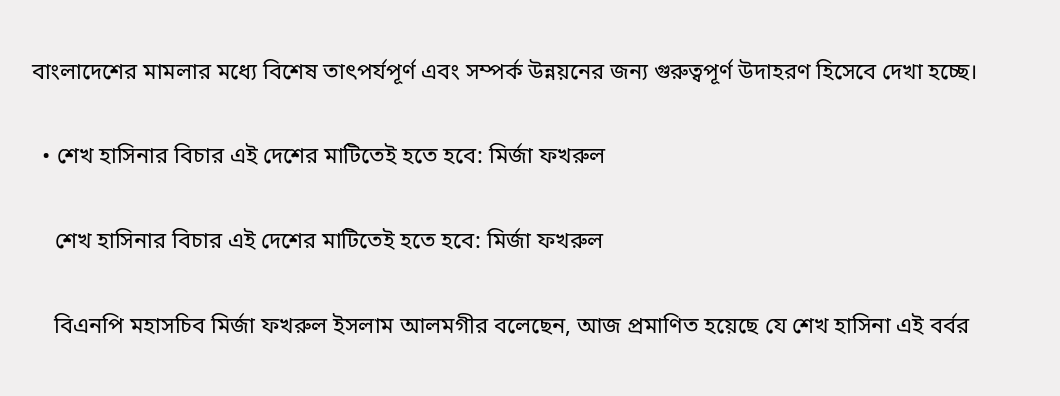বাংলাদেশের মামলার মধ্যে বিশেষ তাৎপর্যপূর্ণ এবং সম্পর্ক উন্নয়নের জন্য গুরুত্বপূর্ণ উদাহরণ হিসেবে দেখা হচ্ছে।

  • শেখ হাসিনার বিচার এই দেশের মাটিতেই হতে হবে: মির্জা ফখরুল

    শেখ হাসিনার বিচার এই দেশের মাটিতেই হতে হবে: মির্জা ফখরুল

    বিএনপি মহাসচিব মির্জা ফখরুল ইসলাম আলমগীর বলেছেন, আজ প্রমাণিত হয়েছে যে শেখ হাসিনা এই বর্বর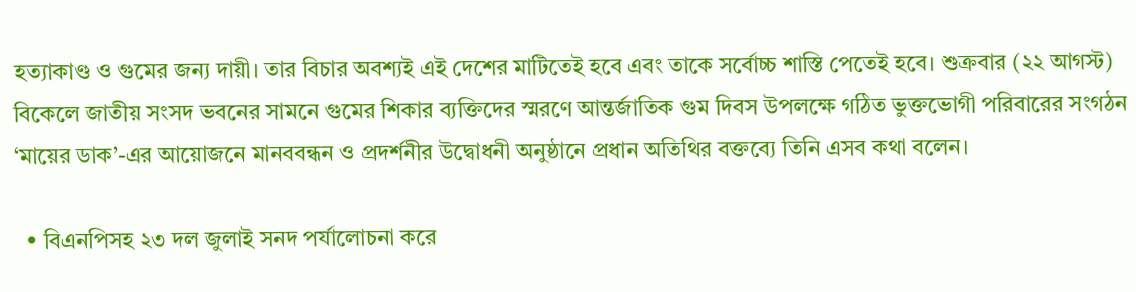হত্যাকাণ্ড ও গুমের জন্য দায়ী। তার বিচার অবশ্যই এই দেশের মাটিতেই হবে এবং তাকে সর্বোচ্চ শাস্তি পেতেই হবে। শুক্রবার (২২ আগস্ট) বিকেলে জাতীয় সংসদ ভবনের সামনে গুমের শিকার ব্যক্তিদের স্মরণে আন্তর্জাতিক গুম দিবস উপলক্ষে গঠিত ভুক্তভোগী পরিবারের সংগঠন ‘মায়ের ডাক’-এর আয়োজনে মানববন্ধন ও প্রদর্শনীর উদ্বোধনী অনুষ্ঠানে প্রধান অতিথির বক্তব্যে তিনি এসব কথা বলেন।

  • বিএনপিসহ ২৩ দল জুলাই সনদ পর্যালোচনা করে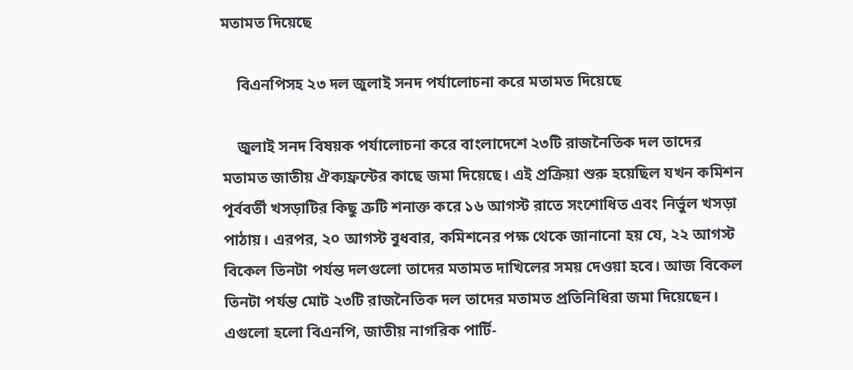মতামত দিয়েছে

    বিএনপিসহ ২৩ দল জুলাই সনদ পর্যালোচনা করে মতামত দিয়েছে

    জুলাই সনদ বিষয়ক পর্যালোচনা করে বাংলাদেশে ২৩টি রাজনৈতিক দল তাদের মতামত জাতীয় ঐক্যফ্রন্টের কাছে জমা দিয়েছে। এই প্রক্রিয়া শুরু হয়েছিল যখন কমিশন পূর্ববর্তী খসড়াটির কিছু ত্রুটি শনাক্ত করে ১৬ আগস্ট রাতে সংশোধিত এবং নির্ভুল খসড়া পাঠায়। এরপর, ২০ আগস্ট বুধবার, কমিশনের পক্ষ থেকে জানানো হয় যে, ২২ আগস্ট বিকেল তিনটা পর্যন্ত দলগুলো তাদের মতামত দাখিলের সময় দেওয়া হবে। আজ বিকেল তিনটা পর্যন্ত মোট ২৩টি রাজনৈতিক দল তাদের মতামত প্রতিনিধিরা জমা দিয়েছেন। এগুলো হলো বিএনপি, জাতীয় নাগরিক পার্টি-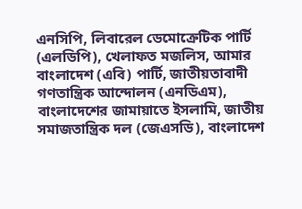এনসিপি, লিবারেল ডেমোক্রেটিক পার্টি (এলডিপি), খেলাফত মজলিস, আমার বাংলাদেশ (এবি) পার্টি, জাতীয়তাবাদী গণতান্ত্রিক আন্দোলন (এনডিএম), বাংলাদেশের জামায়াতে ইসলামি, জাতীয় সমাজতান্ত্রিক দল (জেএসডি), বাংলাদেশ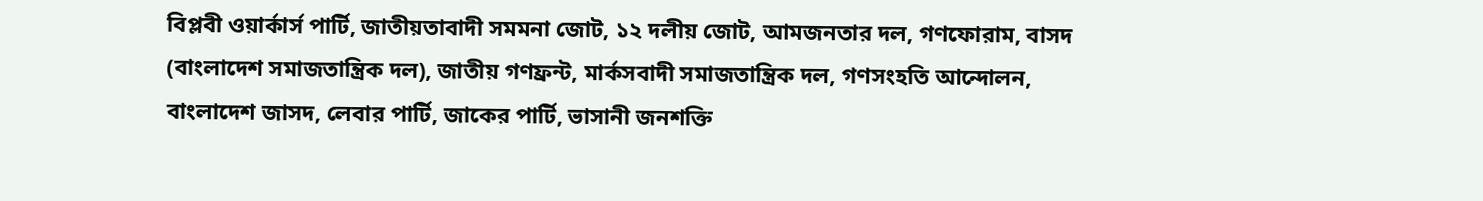বিপ্লবী ওয়ার্কার্স পার্টি, জাতীয়তাবাদী সমমনা জোট, ১২ দলীয় জোট, আমজনতার দল, গণফোরাম, বাসদ (বাংলাদেশ সমাজতান্ত্রিক দল), জাতীয় গণফ্রন্ট, মার্কসবাদী সমাজতান্ত্রিক দল, গণসংহতি আন্দোলন, বাংলাদেশ জাসদ, লেবার পার্টি, জাকের পার্টি, ভাসানী জনশক্তি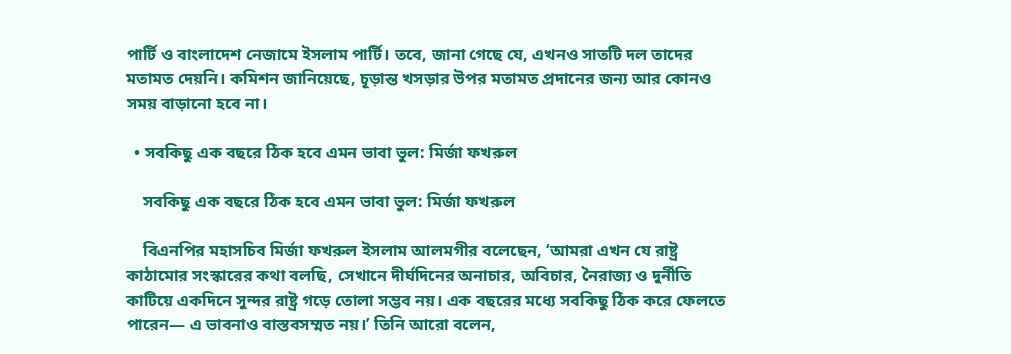পার্টি ও বাংলাদেশ নেজামে ইসলাম পার্টি। তবে, জানা গেছে যে, এখনও সাতটি দল তাদের মতামত দেয়নি। কমিশন জানিয়েছে, চূড়ান্ত খসড়ার উপর মতামত প্রদানের জন্য আর কোনও সময় বাড়ানো হবে না।

  • সবকিছু এক বছরে ঠিক হবে এমন ভাবা ভুল: মির্জা ফখরুল

    সবকিছু এক বছরে ঠিক হবে এমন ভাবা ভুল: মির্জা ফখরুল

    বিএনপির মহাসচিব মির্জা ফখরুল ইসলাম আলমগীর বলেছেন, ‘আমরা এখন যে রাষ্ট্র কাঠামোর সংস্কারের কথা বলছি, সেখানে দীর্ঘদিনের অনাচার, অবিচার, নৈরাজ্য ও দুর্নীতি কাটিয়ে একদিনে সুন্দর রাষ্ট্র গড়ে তোলা সম্ভব নয়। এক বছরের মধ্যে সবকিছু ঠিক করে ফেলতে পারেন— এ ভাবনাও বাস্তবসম্মত নয়।’ তিনি আরো বলেন,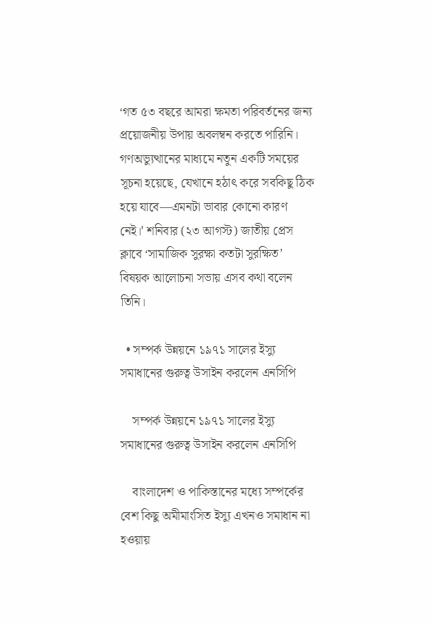‘গত ৫৩ বছরে আমরা ক্ষমতা পরিবর্তনের জন্য প্রয়োজনীয় উপায় অবলম্বন করতে পারিনি। গণঅভ্যুত্থানের মাধ্যমে নতুন একটি সময়ের সূচনা হয়েছে, যেখানে হঠাৎ করে সবকিছু ঠিক হয়ে যাবে—এমনটা ভাবার কোনো কারণ নেই।’ শনিবার (২৩ আগস্ট) জাতীয় প্রেস ক্লাবে ‘সামাজিক সুরক্ষা কতটা সুরক্ষিত’ বিষয়ক আলোচনা সভায় এসব কথা বলেন তিনি।

  • সম্পর্ক উন্নয়নে ১৯৭১ সালের ইস্যু সমাধানের গুরুত্ব উসাইন করলেন এনসিপি

    সম্পর্ক উন্নয়নে ১৯৭১ সালের ইস্যু সমাধানের গুরুত্ব উসাইন করলেন এনসিপি

    বাংলাদেশ ও পাকিস্তানের মধ্যে সম্পর্কের বেশ কিছু অমীমাংসিত ইস্যু এখনও সমাধান না হওয়ায়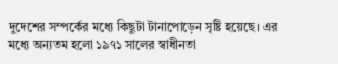দুদেশের সম্পর্কের মধ্যে কিছুটা টানাপোড়েন সৃষ্টি হয়েছে। এর মধ্যে অন্যতম হলো ১৯৭১ সালের স্বাধীনতা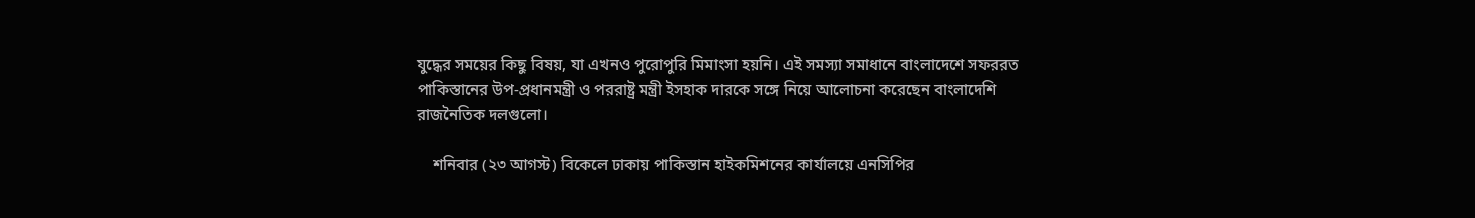যুদ্ধের সময়ের কিছু বিষয়, যা এখনও পুরোপুরি মিমাংসা হয়নি। এই সমস্যা সমাধানে বাংলাদেশে সফররত পাকিস্তানের উপ-প্রধানমন্ত্রী ও পররাষ্ট্র মন্ত্রী ইসহাক দারকে সঙ্গে নিয়ে আলোচনা করেছেন বাংলাদেশি রাজনৈতিক দলগুলো।

    শনিবার (২৩ আগস্ট) বিকেলে ঢাকায় পাকিস্তান হাইকমিশনের কার্যালয়ে এনসিপির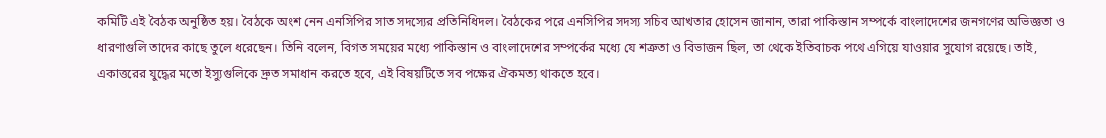কমিটি এই বৈঠক অনুষ্ঠিত হয়। বৈঠকে অংশ নেন এনসিপির সাত সদস্যের প্রতিনিধিদল। বৈঠকের পরে এনসিপির সদস্য সচিব আখতার হোসেন জানান, তারা পাকিস্তান সম্পর্কে বাংলাদেশের জনগণের অভিজ্ঞতা ও ধারণাগুলি তাদের কাছে তুলে ধরেছেন। তিনি বলেন, বিগত সময়ের মধ্যে পাকিস্তান ও বাংলাদেশের সম্পর্কের মধ্যে যে শত্রুতা ও বিভাজন ছিল, তা থেকে ইতিবাচক পথে এগিয়ে যাওয়ার সুযোগ রয়েছে। তাই, একাত্তরের যুদ্ধের মতো ইস্যুগুলিকে দ্রুত সমাধান করতে হবে, এই বিষয়টিতে সব পক্ষের ঐকমত্য থাকতে হবে।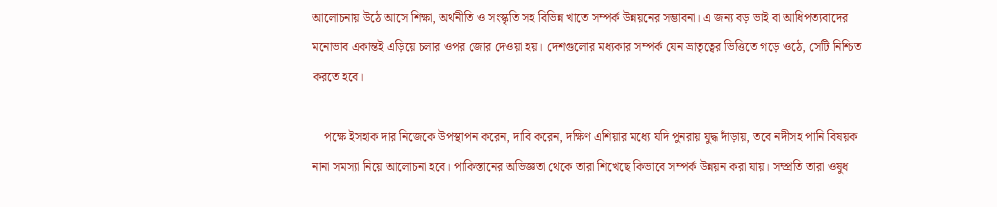আলোচনায় উঠে আসে শিক্ষা, অর্থনীতি ও সংস্কৃতি সহ বিভিন্ন খাতে সম্পর্ক উন্নয়নের সম্ভাবনা। এ জন্য বড় ভাই বা আধিপত্যবাদের মনোভাব একান্তই এড়িয়ে চলার ওপর জোর দেওয়া হয়। দেশগুলোর মধ্যকার সম্পর্ক যেন ভ্রাতৃত্বের ভিত্তিতে গড়ে ওঠে, সেটি নিশ্চিত করতে হবে।

    পক্ষে ইসহাক দার নিজেকে উপস্থাপন করেন, দাবি করেন, দক্ষিণ এশিয়ার মধ্যে যদি পুনরায় যুদ্ধ দাঁড়ায়, তবে নদীসহ পানি বিষয়ক নানা সমস্যা নিয়ে আলোচনা হবে। পাকিস্তানের অভিজ্ঞতা থেকে তারা শিখেছে কিভাবে সম্পর্ক উন্নয়ন করা যায়। সম্প্রতি তারা ওষুধ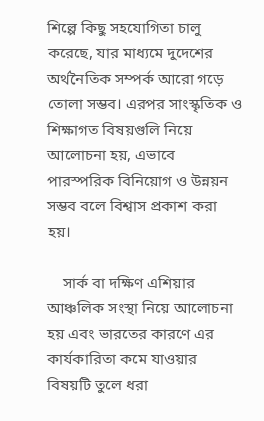শিল্পে কিছু সহযোগিতা চালু করেছে, যার মাধ্যমে দুদেশের অর্থনৈতিক সম্পর্ক আরো গড়ে তোলা সম্ভব। এরপর সাংস্কৃতিক ও শিক্ষাগত বিষয়গুলি নিয়ে আলোচনা হয়, এভাবে পারস্পরিক বিনিয়োগ ও উন্নয়ন সম্ভব বলে বিশ্বাস প্রকাশ করা হয়।

    সার্ক বা দক্ষিণ এশিয়ার আঞ্চলিক সংস্থা নিয়ে আলোচনা হয় এবং ভারতের কারণে এর কার্যকারিতা কমে যাওয়ার বিষয়টি তুলে ধরা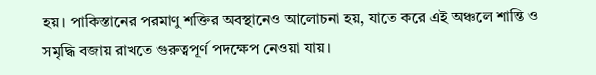হয়। পাকিস্তানের পরমাণু শক্তির অবস্থানেও আলোচনা হয়, যাতে করে এই অঞ্চলে শান্তি ও সমৃদ্ধি বজায় রাখতে গুরুত্বপূর্ণ পদক্ষেপ নেওয়া যায়।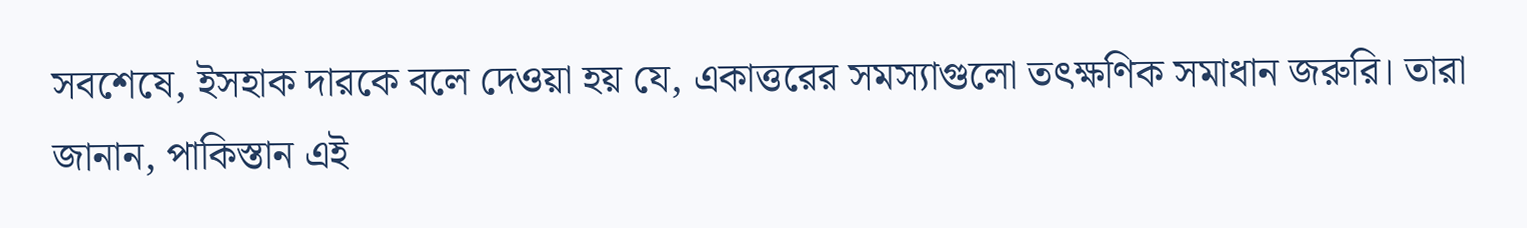সবশেষে, ইসহাক দারকে বলে দেওয়া হয় যে, একাত্তরের সমস্যাগুলো তৎক্ষণিক সমাধান জরুরি। তারা জানান, পাকিস্তান এই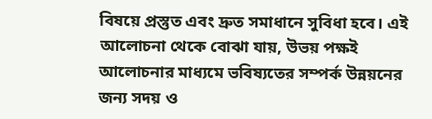বিষয়ে প্রস্তুত এবং দ্রুত সমাধানে সুবিধা হবে। এই আলোচনা থেকে বোঝা যায়, উভয় পক্ষই আলোচনার মাধ্যমে ভবিষ্যতের সম্পর্ক উন্নয়নের জন্য সদয় ও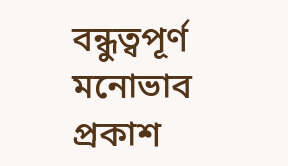বন্ধুত্বপূর্ণ মনোভাব প্রকাশ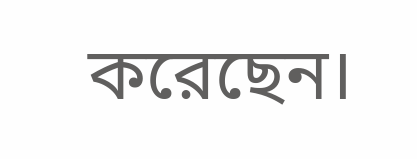করেছেন।